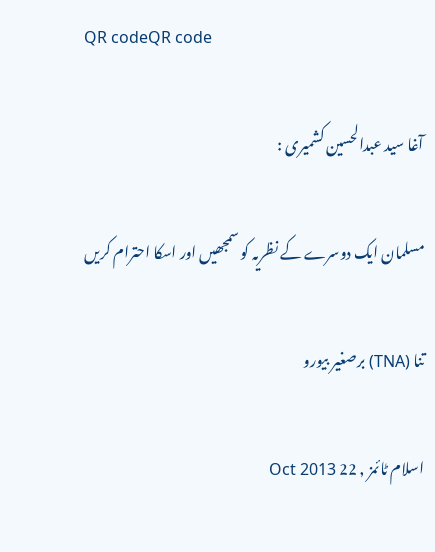QR codeQR code

آغا سید عبدالحسین کشمیری :

مسلمان ایک دوسرے کے نظریہ کو سمجھیں اور اسکا احترام کریں

تنا (TNA) برصغیر بیورو

اسلام ٹائمز , 22 Oct 2013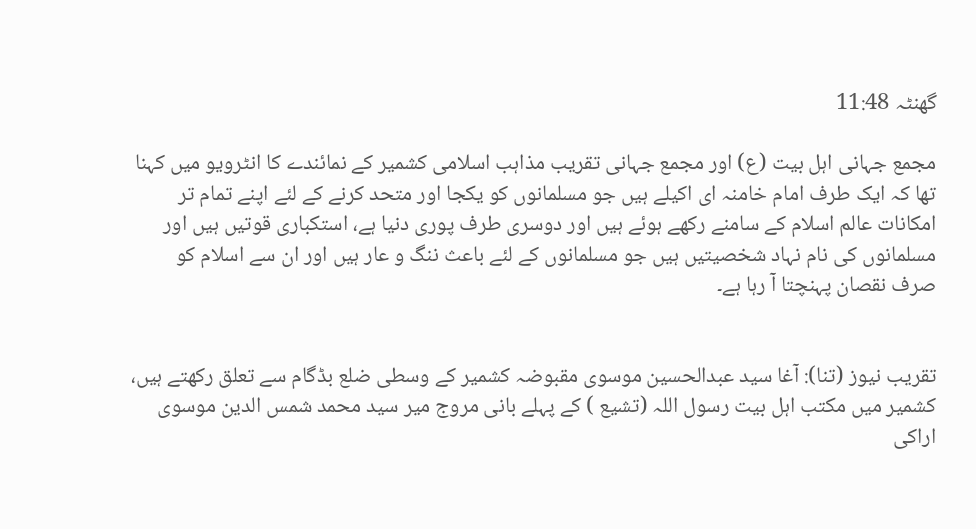گھنٹہ 11:48

مجمع جہانی اہل بیت (ع) اور مجمع جہانی تقریب مذاہب اسلامی کشمیر کے نمائندے کا انٹرویو میں کہنا تھا کہ ایک طرف امام خامنہ ای اکیلے ہیں جو مسلمانوں کو یکجا اور متحد کرنے کے لئے اپنے تمام تر امکانات عالم اسلام کے سامنے رکھے ہوئے ہیں اور دوسری طرف پوری دنیا ہے، استکباری قوتیں ہیں اور مسلمانوں کی نام نہاد شخصیتیں ہیں جو مسلمانوں کے لئے باعث ننگ و عار ہیں اور ان سے اسلام کو صرف نقصان پہنچتا آ رہا ہے۔


تقریب نیوز (تنا): آغا سید عبدالحسین موسوی مقبوضہ کشمیر کے وسطی ضلع بڈگام سے تعلق رکھتے ہیں، کشمیر میں مکتب اہل بیت رسول اللہ (تشیع ) کے پہلے بانی مروج میر سید محمد شمس الدین موسوی اراکی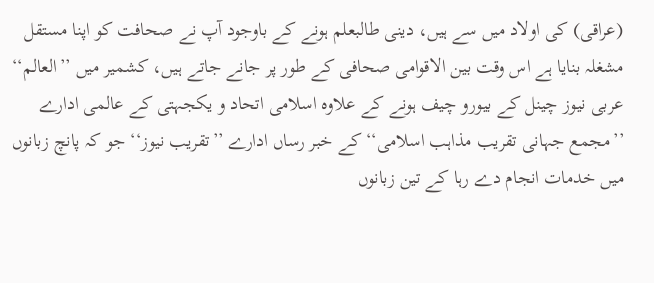(عراقی) کی اولاد میں سے ہیں، دینی طالبعلم ہونے کے باوجود آپ نے صحافت کو اپنا مستقل مشغلہ بنایا ہے اس وقت بین الاقوامی صحافی کے طور پر جانے جاتے ہیں، کشمیر میں ’’العالم‘‘ عربی نیوز چینل کے بیورو چیف ہونے کے علاوہ اسلامی اتحاد و یکجہتی کے عالمی ادارے ’’مجمع جہانی تقریب مذاہب اسلامی‘‘ کے خبر رساں ادارے ’’تقریب نیوز‘‘ جو کہ پانچ زبانوں میں خدمات انجام دے رہا کے تین زبانوں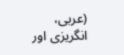(عربی، انگریزی اور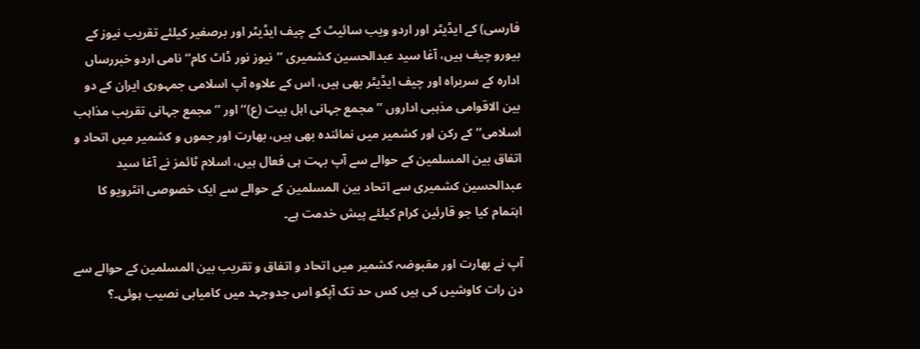فارسی) کے ایڈیٹر اور اردو ویب سائیٹ کے چیف ایڈیٹر اور برصغیر کیلئے تقریب نیوز کے بیورو چیف ہیں، آغا سید عبدالحسین کشمیری ’’نیوز نور ڈاٹ کام‘‘ نامی اردو خبررساں ادارہ کے سربراہ اور چیف ایڈیٹر بھی ہیں، اس کے علاوہ آپ اسلامی جمہوری ایران کے دو بین الاقوامی مذہبی اداروں ’’مجمع جہانی اہل بیت (ع)‘‘ اور ’’مجمع جہانی تقریب مذاہب اسلامی‘‘ کے رکن اور کشمیر میں نمائندہ بھی ہیں، بھارت اور جموں و کشمیر میں اتحاد و اتفاق بین المسلمین کے حوالے سے آپ بہت ہی فعال ہیں، اسلام ٹائمز نے آغا سید عبدالحسین کشمیری سے اتحاد بین المسلمین کے حوالے سے ایک خصوصی انٹرویو کا اہتمام کیا جو قارئین کرام کیلئے پیش خدمت ہے۔

آپ نے بھارت اور مقبوضہ کشمیر میں اتحاد و اتفاق و تقریب بین المسلمین کے حوالے سے دن رات کاوشیں کی ہیں کس حد تک آپکو اس جدوجہد میں کامیابی نصیب ہوئی۔؟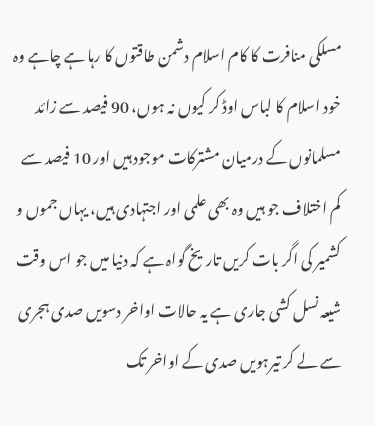مسلکی منافرت کا کام اسلام دشمن طاقتوں کا رہا ہے چاہے وہ خود اسلام کا لباس اوڈ کر کیوں نہ ہوں، 90 فیصد سے زائد مسلمانوں کے درمیان مشترکات موجود ہیں اور 10 فیصد سے کم اختلاف جو ہیں وہ بھی علمی اور اجتہادی ہیں، یہاں جموں و کشمیر کی اگر بات کریں تاریخ گواہ ہے کہ دنیا میں جو اس وقت شیعہ نسل کشی جاری ہے یہ حالات اواخر دسویں صدی ہجری سے لے کر تیرہویں صدی کے اواخر تک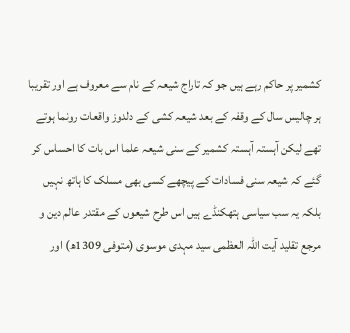کشمیر پر حاکم رہے ہیں جو کہ تاراج شیعہ کے نام سے معروف ہے اور تقریبا ہر چالیس سال کے وقفہ کے بعد شیعہ کشی کے دلدوز واقعات رونما ہوتے تھے لیکن آہستہ آہستہ کشمیر کے سنی شیعہ علما اس بات کا احساس کر گئے کہ شیعہ سنی فسادات کے پیچھے کسی بھی مسلک کا ہاتھ نہیں بلکہ یہ سب سیاسی ہتھکنڈے ہیں اس طرح شیعوں کے مقتدر عالم دین و مرجع تقلید آیت اللہ العظمی سید مہدی موسوی (متوفی 1309ھ) اور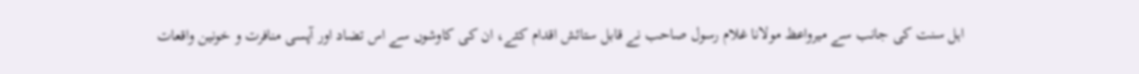اہل سنت کی جانب سے میرواعظ مولانا غلام رسول صاحب نے قابل ستائش اقدام کئے، ان کی کاوشوں سے اس تضاد اور آپسی منافرت و خونین واقعات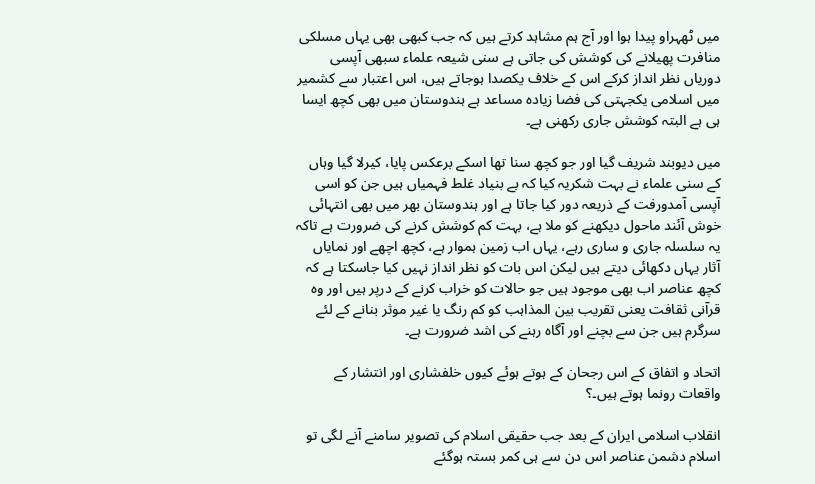میں ٹھہراو پیدا ہوا اور آج ہم مشاہد کرتے ہیں کہ جب کبھی بھی یہاں مسلکی منافرت پھیلانے کی کوشش کی جاتی ہے سنی شیعہ علماء سبھی آپسی دوریاں نظر انداز کرکے اس کے خلاف یکصدا ہوجاتے ہیں، اس اعتبار سے کشمیر میں اسلامی یکجہتی کی فضا زیادہ مساعد ہے ہندوستان میں بھی کچھ ایسا ہی ہے البتہ کوشش جاری رکھنی ہے۔

میں دیوبند شریف گیا اور جو کچھ سنا تھا اسکے برعکس پایا، کیرلا گیا وہاں کے سنی علماء نے بہت شکریہ کیا کہ بے بنیاد غلط فہمیاں ہیں جن کو اسی آپسی آمدورفت کے ذریعہ دور کیا جاتا ہے اور ہندوستان بھر میں بھی انتہائی خوش آئند ماحول دیکھنے کو ملا ہے، بہت کم کوشش کرنے کی ضرورت ہے تاکہ یہ سلسلہ جاری و ساری رہے، یہاں اب زمین ہموار ہے، کچھ اچھے اور نمایاں آثار یہاں دکھائی دیتے ہیں لیکن اس بات کو نظر انداز نہیں کیا جاسکتا ہے کہ کچھ عناصر اب بھی موجود ہیں جو حالات کو خراب کرنے کے درپر ہیں اور وہ قرآنی ثقافت یعنی تقریب بین المذاہب کو کم رنگ یا غیر موثر بنانے کے لئے سرگرم ہیں جن سے بچنے اور آگاہ رہنے کی اشد ضرورت ہے۔

اتحاد و اتفاق کے اس رجحان کے ہوتے ہوئے کیوں خلفشاری اور انتشار کے واقعات رونما ہوتے ہیں۔؟

انقلاب اسلامی ایران کے بعد جب حقیقی اسلام کی تصویر سامنے آنے لگی تو اسلام دشمن عناصر اس دن سے ہی کمر بستہ ہوگئے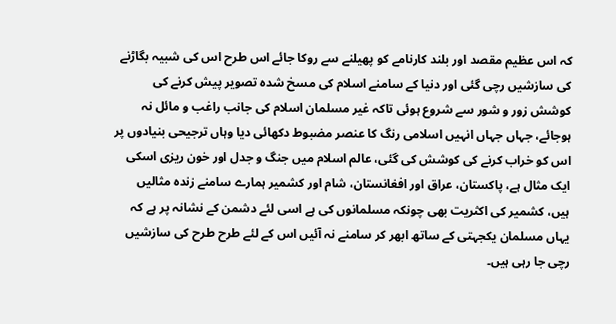کہ اس عظیم مقصد اور بلند کارنامے کو پھیلنے سے روکا جائے اس طرح اس کی شبیہ بگاڑنے کی سازشیں رچی گئی اور دنیا کے سامنے اسلام کی مسخ شدہ تصویر پیش کرنے کی کوشش زور و شور سے شروع ہوئی تاکہ غیر مسلمان اسلام کی جانب راغب و مائل نہ ہوجائے، جہاں جہاں انہیں اسلامی رنگ کا عنصر مضبوط دکھائی دیا وہاں ترجیحی بنیادوں پر اس کو خراب کرنے کی کوشش کی گئی، عالم اسلام میں جنگ و جدل اور خون ریزی اسکی ایک مثال ہے، پاکستان، عراق اور افغانستان، شام اور کشمیر ہمارے سامنے زندہ مثالیں ہیں، کشمیر کی اکثریت بھی چونکہ مسلمانوں کی ہے اسی لئے دشمن کے نشانہ پر ہے کہ یہاں مسلمان یکجہتی کے ساتھ ابھر کر سامنے نہ آئیں اس کے لئے طرح طرح کی سازشیں رچی جا رہی ہیں۔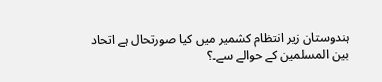ہندوستان زیر انتظام کشمیر میں کیا صورتحال ہے اتحاد بین المسلمین کے حوالے سے۔؟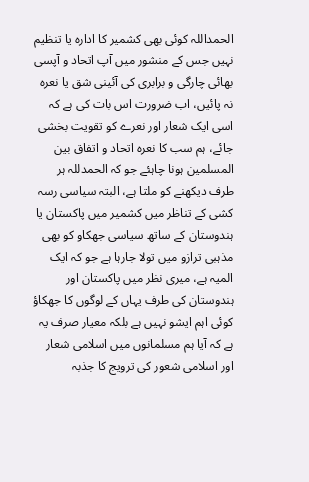الحمداللہ کوئی بھی کشمیر کا ادارہ یا تنظیم نہیں جس کے منشور میں آپ اتحاد و آپسی بھائی چارگی و برابری کی آئينی شق یا نعرہ نہ پائيں، اب ضرورت اس بات کی ہے کہ اسی ایک شعار اور نعرے کو تقویت بخشی جائے، ہم سب کا نعرہ اتحاد و اتفاق بین المسلمین ہونا چاہئے جو کہ الحمدللہ ہر طرف دیکھنے کو ملتا ہے، البتہ سیاسی رسہ کشی کے تناظر میں کشمیر میں پاکستان یا ہندوستان کے ساتھ سیاسی جھکاو کو بھی مذہبی ترازو میں تولا جارہا ہے جو کہ ایک المیہ ہے، میری نظر میں پاکستان اور ہندوستان کی طرف یہاں کے لوگوں کا جھکاؤ کوئی اہم ایشو نہیں ہے بلکہ معیار صرف یہ ہے کہ آیا ہم مسلمانوں میں اسلامی شعار اور اسلامی شعور کی ترویج کا جذبہ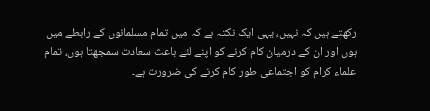رکھتے ہیں کہ نہیں، یہی ایک نکتہ ہے کہ میں تمام مسلمانوں کے رابطے میں ہوں اور ان کے درمیان کام کرنے کو اپنے لئے باعث سعادت سمجھتا ہوں، تمام علماء کرام کو اجتماعی طور کام کرنے کی ضرورت ہے۔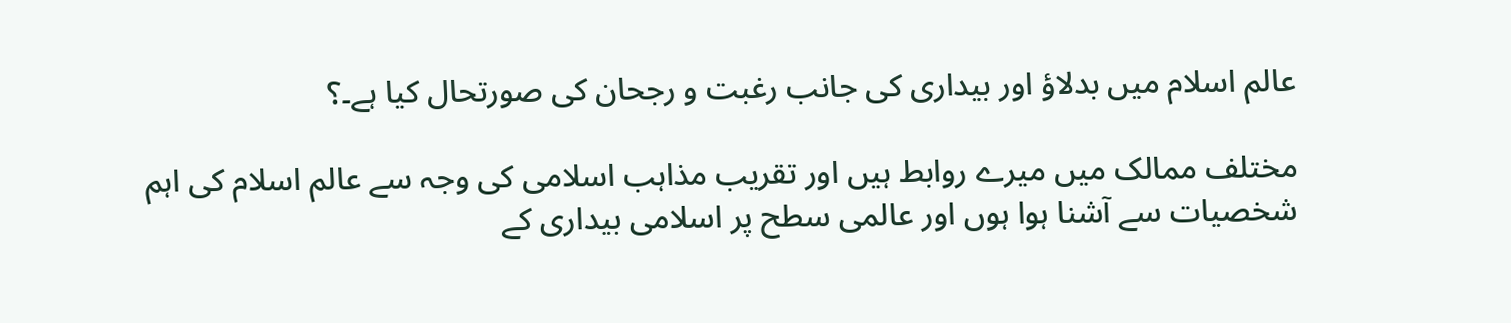عالم اسلام میں بدلاؤ اور بیداری کی جانب رغبت و رجحان کی صورتحال کیا ہے۔؟

مختلف ممالک میں میرے روابط ہیں اور تقریب مذاہب اسلامی کی وجہ سے عالم اسلام کی اہم شخصیات سے آشنا ہوا ہوں اور عالمی سطح پر اسلامی بیداری کے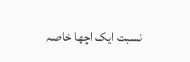نسبت ایک اچھا خاصہ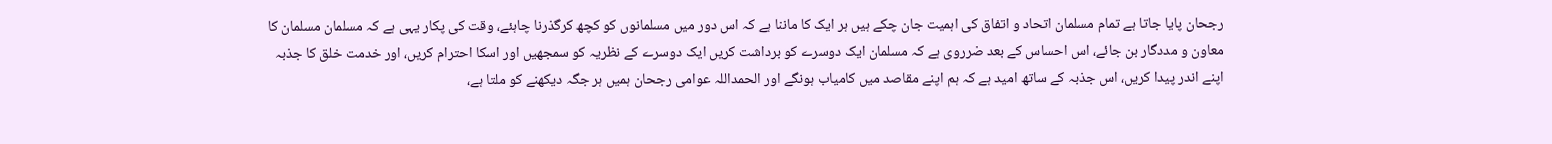رجحان پایا جاتا ہے تمام مسلمان اتحاد و اتفاق کی اہمیت جان چکے ہیں ہر ایک کا ماننا ہے کہ اس دور میں مسلمانوں کو کچھ کرگذرنا چاہئے، وقت کی پکار یہی ہے کہ مسلمان مسلمان کا معاون و مددگار بن جائے، اس احساس کے بعد ضرروی ہے کہ مسلمان ایک دوسرے کو برداشت کریں ایک دوسرے کے نظریہ کو سمجھیں اور اسکا احترام کریں، اور خدمت خلق کا جذبہ اپنے اندر پیدا کریں، اس جذبہ کے ساتھ امید ہے کہ ہم اپنے مقاصد میں کامیاب ہونگے اور الحمداللہ عوامی رجحان ہمیں ہر جگہ دیکھنے کو ملتا ہے،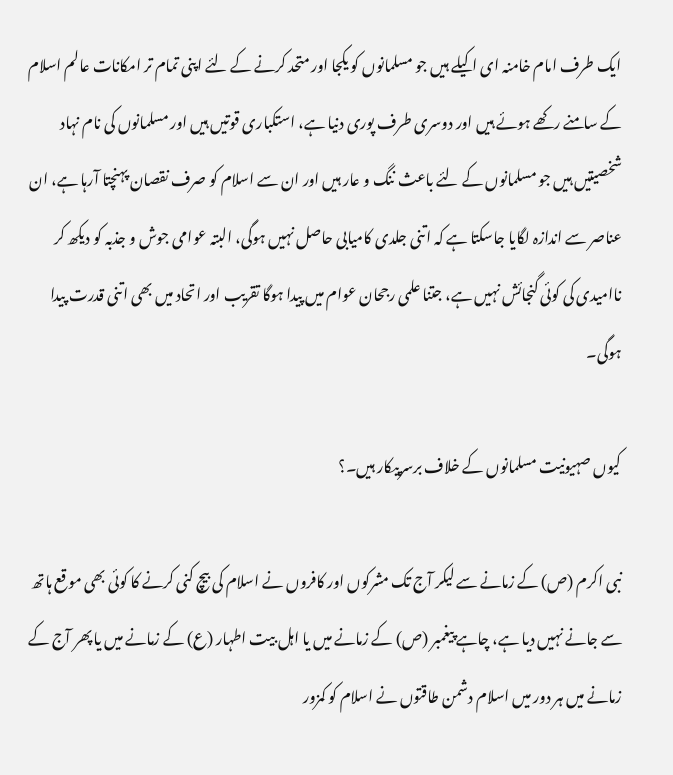ایک طرف امام خامنہ ای اکیلے ہیں جو مسلمانوں کو یکجا اور متحد کرنے کے لئے اپنی تمام تر امکانات عالم اسلام کے سامنے رکھے ہوئے ہیں اور دوسری طرف پوری دنیا ہے، استکباری قوتیں ہیں اور مسلمانوں کی نام نہاد شخصیتیں ہیں جو مسلمانوں کے لئے باعث ننگ و عار ہیں اور ان سے اسلام کو صرف نقصان پہنچتا آرہا ہے، ان عناصر سے اندازہ لگایا جاسکتا ہے کہ اتنی جلدی کامیابی حاصل نہیں ہوگی، البتہ عوامی جوش و جذبہ کو دیکھ کر ناامیدی کی کوئی گنجائش نہیں ہے، جتنا علمی رجحان عوام میں پیدا ہوگا تقریب اور اتحاد میں بھی اتنی قدرت پیدا ہوگی۔

کیوں صہیونیت مسلمانوں کے خلاف برسرپیکار ہیں۔؟

نبی اکرم (ص) کے زمانے سے لیکر آج تک مشرکوں اور کافروں نے اسلام کی بیچ کنی کرنے کا کوئی بھی موقع ہاتھ سے جانے نہیں دیا ہے، چاہے پیغمبر (ص) کے زمانے میں یا اہل بیت اطہار (ع) کے زمانے میں یا پھر آج کے زمانے میں ہر دور میں اسلام دشمن طاقتوں نے اسلام کو کمزور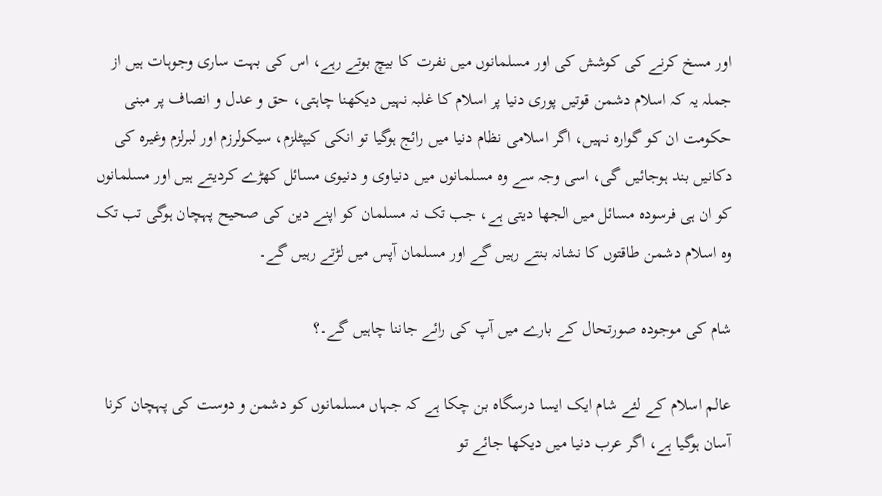اور مسخ کرنے کی کوشش کی اور مسلمانوں میں نفرت کا بیچ بوتے رہے، اس کی بہت ساری وجوہات ہیں از جملہ یہ کہ اسلام دشمن قوتیں پوری دنیا پر اسلام کا غلبہ نہیں دیکھنا چاہتی، حق و عدل و انصاف پر مبنی حکومت ان کو گوارہ نہیں، اگر اسلامی نظام دنیا میں رائج ہوگیا تو انکی کیپٹلزم، سیکولرزم اور لبرلزم وغیرہ کی دکانیں بند ہوجائیں گی، اسی وجہ سے وہ مسلمانوں میں دنیاوی و دنیوی مسائل کھڑے کردیتے ہیں اور مسلمانوں کو ان ہی فرسودہ مسائل میں الجھا دیتی ہے، جب تک نہ مسلمان کو اپنے دین کی صحیح پہچان ہوگی تب تک وہ اسلام دشمن طاقتوں کا نشانہ بنتے رہیں گے اور مسلمان آپس میں لڑتے رہیں گے۔

شام کی موجودہ صورتحال کے بارے میں آپ کی رائے جاننا چاہیں گے۔؟

عالم اسلام کے لئے شام ایک ایسا درسگاہ بن چکا ہے کہ جہاں مسلمانوں کو دشمن و دوست کی پہچان کرنا آسان ہوگیا ہے، اگر عرب دنیا میں دیکھا جائے تو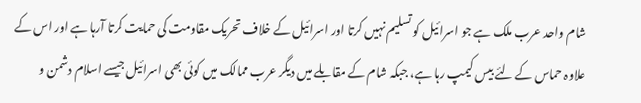شام واحد عرب ملک ہے جو اسرائیل کو تسلیم نہیں کرتا اور اسرائیل کے خلاف تحریک مقاومت کی حمایت کرتا آرہا ہے اور اس کے علاوہ حماس کے لئے بیس کیمپ رہا ہے، جبکہ شام کے مقابلے میں دیگر عرب ممالک میں کوئی بھی اسرائیل جیسے اسلام دشمن و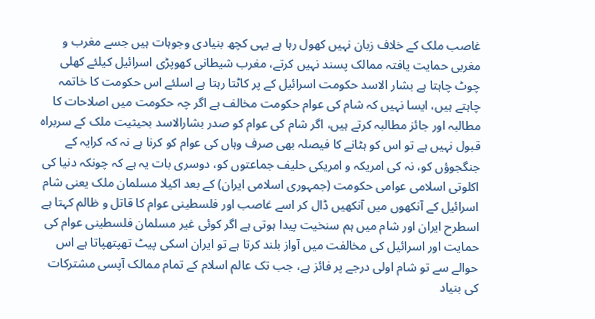غاصب ملک کے خلاف زبان نہیں کھول رہا ہے یہی کچھ بنیادی وجوہات ہیں جسے مغرب و مغربی حمایت یافتہ ممالک پسند نہیں کرتے، مغرب شیطانی کھوپڑی اسرائیل کیلئے کھلی چوٹ چاہتا ہے بشار الاسد حکومت اسرائیل کے پر کاٹتا رہتا ہے اسلئے اس حکومت کا خاتمہ چاہتے ہیں، ایسا نہیں کہ شام کی عوام حکومت مخالف ہے اگر چہ حکومت میں اصلاحات کا مطالبہ اور جائز مطالبہ کرتے ہیں، اگر شام کی عوام کو صدر بشارالاسد بحیثیت ملک کے سربراہ قبول نہیں ہے تو اس کو ہٹانے کا فیصلہ بھی صرف وہاں کی عوام کو کرنا ہے نہ کہ کرایہ کے جنگجوؤں کو، نہ کی امریکہ و امریکی حلیف جماعتوں کو، دوسری بات یہ ہے کہ چونکہ دنیا کی اکلوتی اسلامی عوامی حکومت (جمہوری اسلامی ایران) کے بعد اکیلا مسلمان ملک یعنی شام اسرائیل کے آنکھوں میں آنکھیں ڈال کر اسے غاصب اور فلسطینی عوام کا قاتل و ظالم کہتا ہے اسطرح ایران اور شام میں ہم سنخیت پیدا ہوتی ہے اگر کوئی غیر مسلمان فلسطینی عوام کی حمایت اور اسرائيل کی مخالفت میں آواز بلند کرتا ہے تو ایران اسکی پیٹ تھپتھپاتا ہے اس حوالے سے تو شام اولی درجے پر فائز ہے، جب تک عالم اسلام کے تمام ممالک آپسی مشترکات کی بنیاد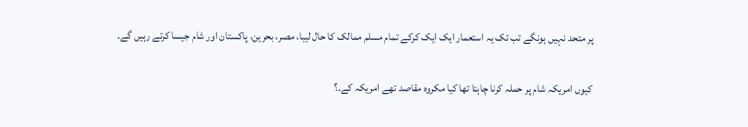پر متحد نہیں ہونگے تب تک یہ استعمار ایک ایک کرکے تمام مسلم ممالک کا حال لیبا، مصر، بحرین، پاکستان اور شام جیسا کرتے رہیں گے۔

کیوں امریکہ شام پر حملہ کرنا چاہتا تھا کیا مکروہ مقاصد تھے امریکہ کے۔؟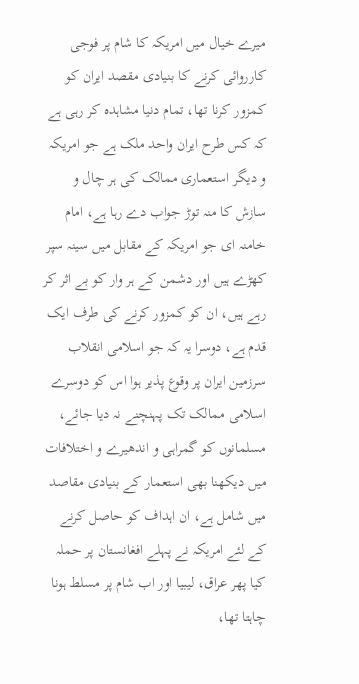میرے خیال میں امریکہ کا شام پر فوجی کارروائی کرنے کا بنیادی مقصد ایران کو کمزور کرنا تھا، تمام دنیا مشاہدہ کر رہی ہے کہ کس طرح ایران واحد ملک ہے جو امریکہ و دیگر استعماری ممالک کی ہر چال و سازش کا منہ توڑ جواب دے رہا ہے، امام خامنہ ای جو امریکہ کے مقابل میں سینہ سپر کھڑے ہیں اور دشمن کے ہر وار کو بے اثر کر رہے ہیں، ان کو کمزور کرنے کی طرف ایک قدم ہے، دوسرا یہ کہ جو اسلامی انقلاب سرزمین ایران پر وقوع پذیر ہوا اس کو دوسرے اسلامی ممالک تک پہنچنے نہ دیا جائے، مسلمانوں کو گمراہی و اندھیرے و اختلافات میں دیکھنا بھی استعمار کے بنیادی مقاصد میں شامل ہے، ان اہداف کو حاصل کرنے کے لئے امریکہ نے پہلے افغانستان پر حملہ کیا پھر عراق، لیبیا اور اب شام پر مسلط ہونا چاہتا تھا،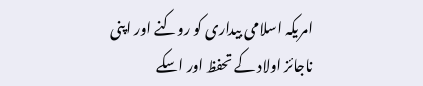امریکہ اسلامی بیداری کو روکنے اور اپنی ناجائز اولاد کے تحفظ اور اسکے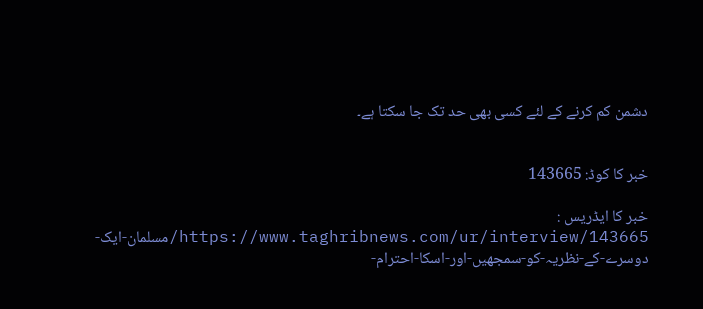دشمن کم کرنے کے لئے کسی بھی حد تک جا سکتا ہے۔


خبر کا کوڈ: 143665

خبر کا ایڈریس :
https://www.taghribnews.com/ur/interview/143665/مسلمان-ایک-دوسرے-کے-نظریہ-کو-سمجھیں-اور-اسکا-احترام-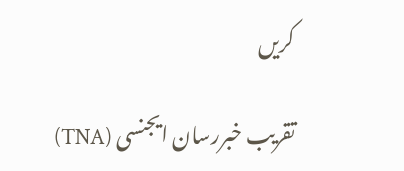کریں

تقريب خبررسان ايجنسی (TNA)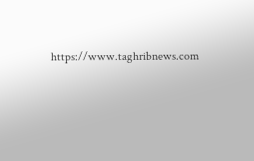https://www.taghribnews.com